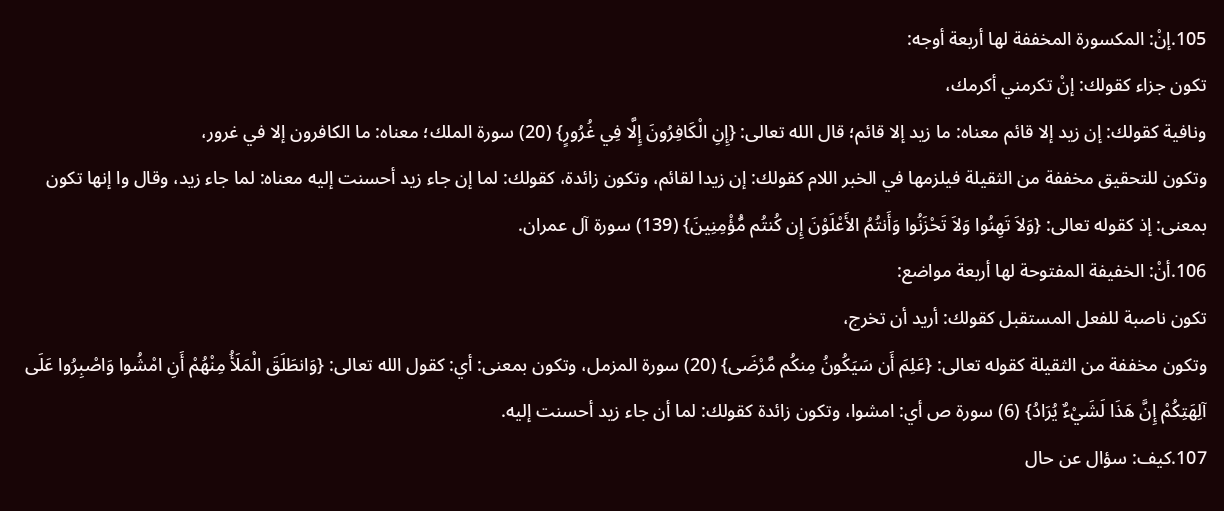105.إنْ: المكسورة المخففة لها أربعة أوجه:
تكون جزاء كقولك: إنْ تكرمني أكرمك،
ونافية كقولك: إن زيد إلا قائم معناه: ما زيد إلا قائم؛ قال الله تعالى: {إِنِ الْكَافِرُونَ إِلَّا فِي غُرُورٍ} (20) سورة الملك؛ معناه: ما الكافرون إلا في غرور،
وتكون للتحقيق مخففة من الثقيلة فيلزمها في الخبر اللام كقولك: إن زيدا لقائم، وتكون زائدة، كقولك: لما إن جاء زيد أحسنت إليه معناه: لما جاء زيد، وقال وا إنها تكون بمعنى: إذ كقوله تعالى: {وَلاَ تَهِنُوا وَلاَ تَحْزَنُوا وَأَنتُمُ الأَعْلَوْنَ إِن كُنتُم مُّؤْمِنِينَ} (139) سورة آل عمران.
106.أنْ: الخفيفة المفتوحة لها أربعة مواضع:
تكون ناصبة للفعل المستقبل كقولك: أريد أن تخرج،
وتكون مخففة من الثقيلة كقوله تعالى: {عَلِمَ أَن سَيَكُونُ مِنكُم مَّرْضَى} (20) سورة المزمل، وتكون بمعنى: أي: كقول الله تعالى: {وَانطَلَقَ الْمَلَأُ مِنْهُمْ أَنِ امْشُوا وَاصْبِرُوا عَلَى آلِهَتِكُمْ إِنَّ هَذَا لَشَيْءٌ يُرَادُ} (6) سورة ص أي: امشوا، وتكون زائدة كقولك: لما أن جاء زيد أحسنت إليه.
107.كيف: سؤال عن حال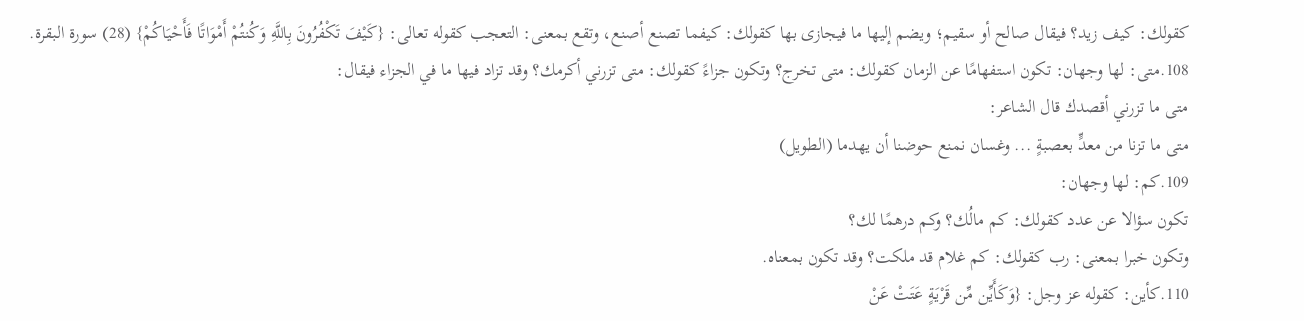كقولك: كيف زيد؟ فيقال صالح أو سقيم؛ ويضم إليها ما فيجازى بها كقولك: كيفما تصنع أصنع، وتقع بمعنى: التعجب كقوله تعالى: {كَيْفَ تَكْفُرُونَ بِاللَّهِ وَكُنتُمْ أَمْوَاتًا فَأَحْيَاكُمْ} (28) سورة البقرة.
108.متى: لها وجهان: تكون استفهامًا عن الزمان كقولك: متى تخرج؟ وتكون جزاءً كقولك: متى تزرني أكرمك؟ وقد تزاد فيها ما في الجزاء فيقال:
متى ما تزرني أقصدك قال الشاعر:
متى ما تزنا من معدٍّ بعصبةٍ ... وغسان نمنع حوضنا أن يهدما (الطويل)
109.كم: لها وجهان:
تكون سؤالا عن عدد كقولك: كم مالُك؟ وكم درهمًا لك؟
وتكون خبرا بمعنى: رب كقولك: كم غلام قد ملكت؟ وقد تكون بمعناه.
110.كأين: كقوله عز وجل: {وَكَأَيِّن مِّن قَرْيَةٍ عَتَتْ عَنْ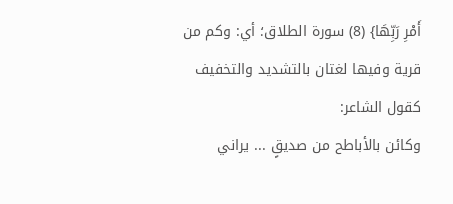أَمْرِ رَبِّهَا} (8) سورة الطلاق؛ أي: وكم من قرية وفيها لغتان بالتشديد والتخفيف كقول الشاعر:
وكائن بالأباطح من صديقٍ ... يراني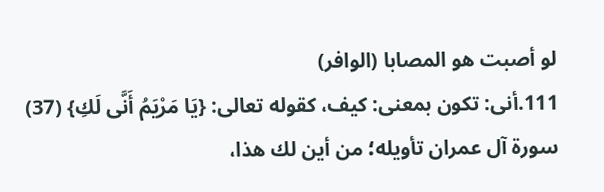لو أصبت هو المصابا (الوافر)
111.أنى: تكون بمعنى: كيف، كقوله تعالى: {يَا مَرْيَمُ أَنَّى لَكِ} (37) سورة آل عمران تأويله؛ من أين لك هذا،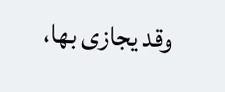وقد يجازى بها،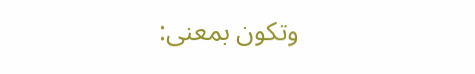وتكون بمعنى: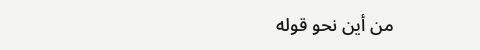من أين نحو قوله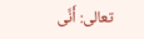تعالى: أَنَّى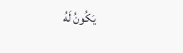يَكُونُ لَهُ